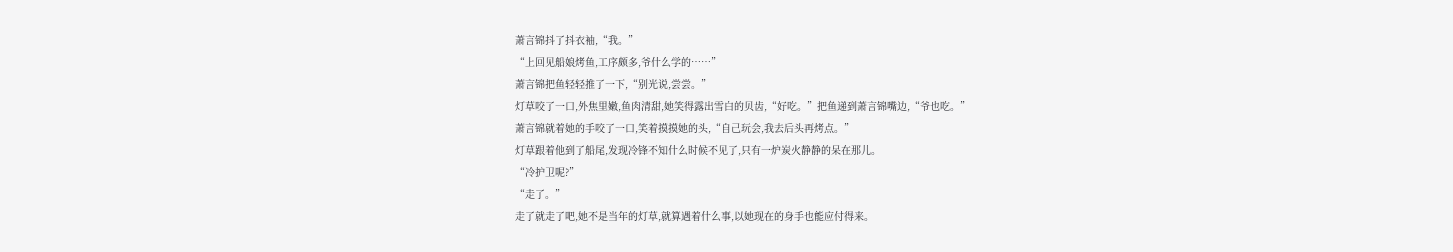萧言锦抖了抖衣袖,“我。”
“上回见船娘烤鱼,工序颇多,爷什么学的……”
萧言锦把鱼轻轻推了一下,“别光说,尝尝。”
灯草咬了一口,外焦里嫩,鱼肉清甜,她笑得露出雪白的贝齿,“好吃。”把鱼递到萧言锦嘴边,“爷也吃。”
萧言锦就着她的手咬了一口,笑着摸摸她的头,“自己玩会,我去后头再烤点。”
灯草跟着他到了船尾,发现冷锋不知什么时候不见了,只有一炉炭火静静的呆在那儿。
“冷护卫呢?”
“走了。”
走了就走了吧,她不是当年的灯草,就算遇着什么事,以她现在的身手也能应付得来。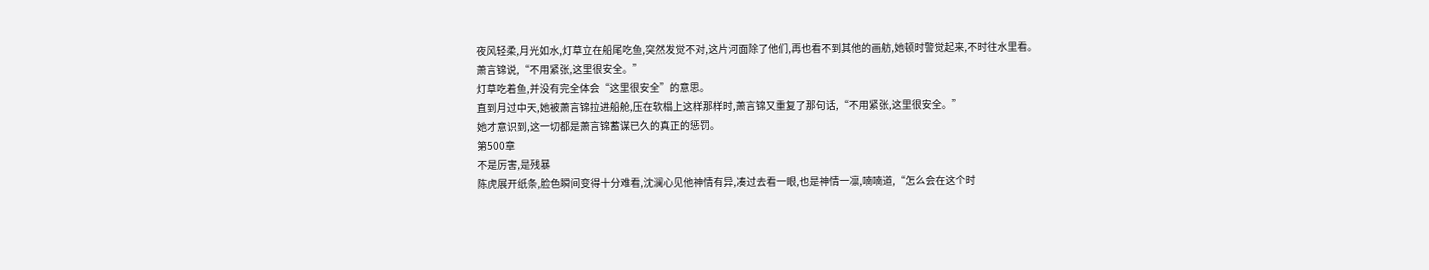夜风轻柔,月光如水,灯草立在船尾吃鱼,突然发觉不对,这片河面除了他们,再也看不到其他的画舫,她顿时警觉起来,不时往水里看。
萧言锦说,“不用紧张,这里很安全。”
灯草吃着鱼,并没有完全体会“这里很安全”的意思。
直到月过中天,她被萧言锦拉进船舱,压在软榻上这样那样时,萧言锦又重复了那句话,“不用紧张,这里很安全。”
她才意识到,这一切都是萧言锦蓄谋已久的真正的惩罚。
第500章
不是厉害,是残暴
陈虎展开纸条,脸色瞬间变得十分难看,沈澜心见他神情有异,凑过去看一眼,也是神情一凛,喃喃道,“怎么会在这个时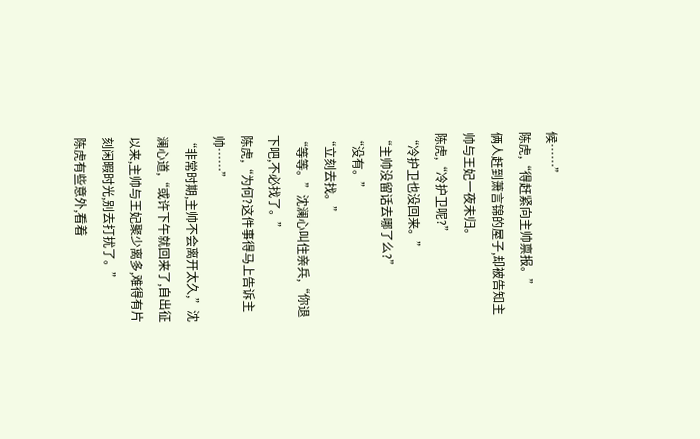候……”
陈虎,“得赶紧向主帅禀报。”
俩人赶到萧言锦的屋子,却被告知主帅与王妃一夜未归。
陈虎,“冷护卫呢?”
“冷护卫也没回来。”
“主帅没留话去哪了么?”
“没有。”
“立刻去找。”
“等等。”沈澜心叫住亲兵,“你退下吧,不必找了。”
陈虎,“为何?这件事得马上告诉主帅……”
“非常时期,主帅不会离开太久,”沈澜心道,“或许下午就回来了,自出征以来,主帅与王妃聚少离多,难得有片刻闲暇时光,别去打扰了。”
陈虎有些意外,看着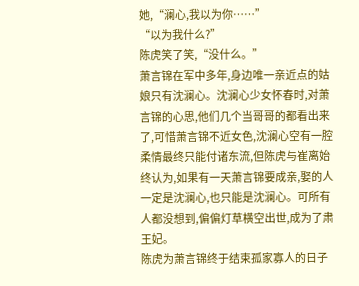她,“澜心,我以为你……”
“以为我什么?”
陈虎笑了笑,“没什么。”
萧言锦在军中多年,身边唯一亲近点的姑娘只有沈澜心。沈澜心少女怀春时,对萧言锦的心思,他们几个当哥哥的都看出来了,可惜萧言锦不近女色,沈澜心空有一腔柔情最终只能付诸东流,但陈虎与崔离始终认为,如果有一天萧言锦要成亲,娶的人一定是沈澜心,也只能是沈澜心。可所有人都没想到,偏偏灯草横空出世,成为了肃王妃。
陈虎为萧言锦终于结束孤家寡人的日子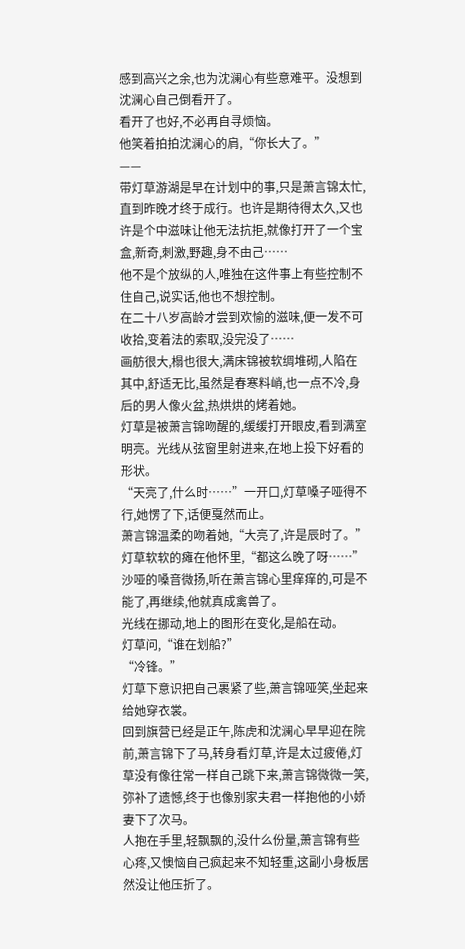感到高兴之余,也为沈澜心有些意难平。没想到沈澜心自己倒看开了。
看开了也好,不必再自寻烦恼。
他笑着拍拍沈澜心的肩,“你长大了。”
——
带灯草游湖是早在计划中的事,只是萧言锦太忙,直到昨晚才终于成行。也许是期待得太久,又也许是个中滋味让他无法抗拒,就像打开了一个宝盒,新奇,刺激,野趣,身不由己……
他不是个放纵的人,唯独在这件事上有些控制不住自己,说实话,他也不想控制。
在二十八岁高龄才尝到欢愉的滋味,便一发不可收拾,变着法的索取,没完没了……
画舫很大,榻也很大,满床锦被软绸堆砌,人陷在其中,舒适无比,虽然是春寒料峭,也一点不冷,身后的男人像火盆,热烘烘的烤着她。
灯草是被萧言锦吻醒的,缓缓打开眼皮,看到满室明亮。光线从弦窗里射进来,在地上投下好看的形状。
“天亮了,什么时……”一开口,灯草嗓子哑得不行,她愣了下,话便戛然而止。
萧言锦温柔的吻着她,“大亮了,许是辰时了。”
灯草软软的瘫在他怀里,“都这么晚了呀……”
沙哑的嗓音微扬,听在萧言锦心里痒痒的,可是不能了,再继续,他就真成禽兽了。
光线在挪动,地上的图形在变化,是船在动。
灯草问,“谁在划船?”
“冷锋。”
灯草下意识把自己裹紧了些,萧言锦哑笑,坐起来给她穿衣裳。
回到旗营已经是正午,陈虎和沈澜心早早迎在院前,萧言锦下了马,转身看灯草,许是太过疲倦,灯草没有像往常一样自己跳下来,萧言锦微微一笑,弥补了遗憾,终于也像别家夫君一样抱他的小娇妻下了次马。
人抱在手里,轻飘飘的,没什么份量,萧言锦有些心疼,又懊恼自己疯起来不知轻重,这副小身板居然没让他压折了。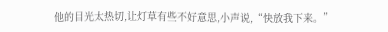他的目光太热切,让灯草有些不好意思,小声说,“快放我下来。”